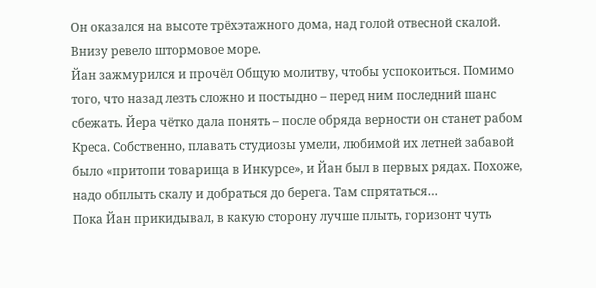Он оказался на высоте трёхэтажного дома, над голой отвесной скалой. Внизу ревело штормовое море.
Йан зажмурился и прочёл Общую молитву, чтобы успокоиться. Помимо того, что назад лезть сложно и постыдно – перед ним последний шанс сбежать. Йера чётко дала понять – после обряда верности он станет рабом Креса. Собственно, плавать студиозы умели, любимой их летней забавой было «притопи товарища в Инкурсе», и Йан был в первых рядах. Похоже, надо обплыть скалу и добраться до берега. Там спрятаться…
Пока Йан прикидывал, в какую сторону лучше плыть, горизонт чуть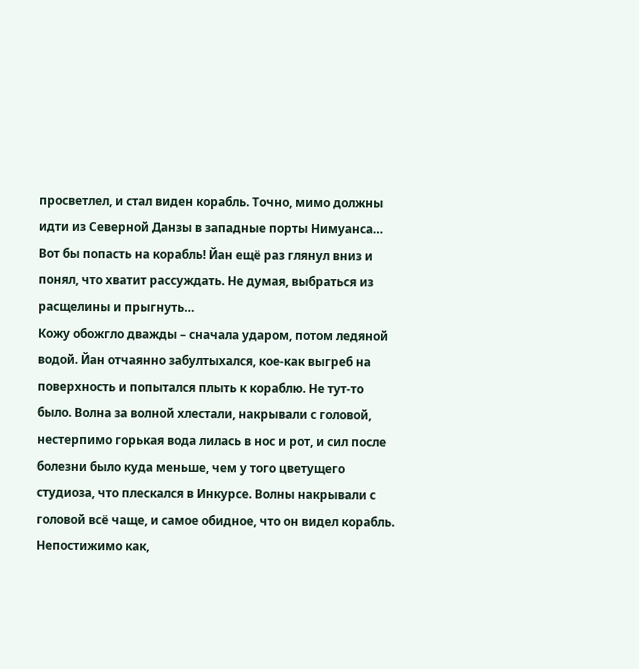просветлел, и стал виден корабль. Точно, мимо должны идти из Северной Данзы в западные порты Нимуанса… Вот бы попасть на корабль! Йан ещё раз глянул вниз и понял, что хватит рассуждать. Не думая, выбраться из расщелины и прыгнуть…
Кожу обожгло дважды – сначала ударом, потом ледяной водой. Йан отчаянно забултыхался, кое-как выгреб на поверхность и попытался плыть к кораблю. Не тут-то было. Волна за волной хлестали, накрывали с головой, нестерпимо горькая вода лилась в нос и рот, и сил после болезни было куда меньше, чем у того цветущего студиоза, что плескался в Инкурсе. Волны накрывали с головой всё чаще, и самое обидное, что он видел корабль. Непостижимо как,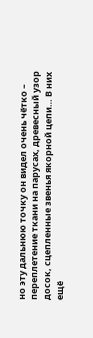но эту дальнюю точку он видел очень чётко – переплетение ткани на парусах, древесный узор досок, сцепленные звенья якорной цепи… В них ещё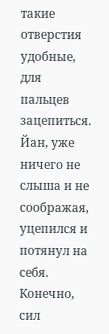такие отверстия удобные, для пальцев зацепиться. Йан, уже ничего не слыша и не соображая, уцепился и потянул на себя. Конечно, сил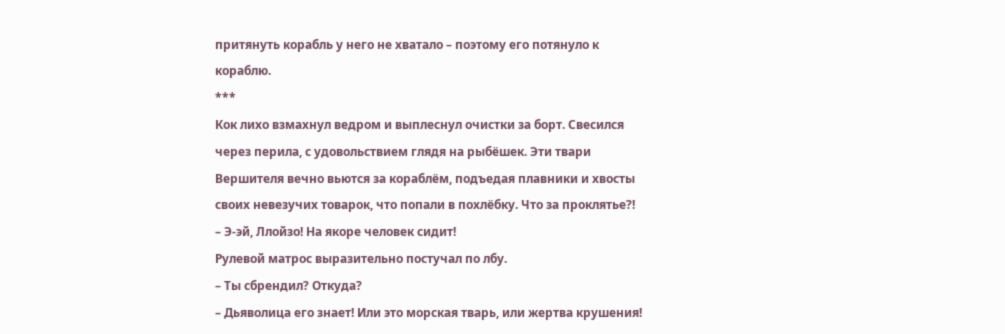притянуть корабль у него не хватало – поэтому его потянуло к кораблю.
***
Кок лихо взмахнул ведром и выплеснул очистки за борт. Свесился через перила, с удовольствием глядя на рыбёшек. Эти твари Вершителя вечно вьются за кораблём, подъедая плавники и хвосты своих невезучих товарок, что попали в похлёбку. Что за проклятье?!
– Э-эй, Ллойзо! На якоре человек сидит!
Рулевой матрос выразительно постучал по лбу.
– Ты сбрендил? Откуда?
– Дьяволица его знает! Или это морская тварь, или жертва крушения!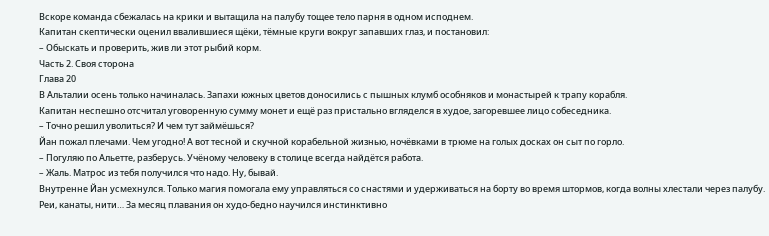Вскоре команда сбежалась на крики и вытащила на палубу тощее тело парня в одном исподнем.
Капитан скептически оценил ввалившиеся щёки, тёмные круги вокруг запавших глаз, и постановил:
– Обыскать и проверить, жив ли этот рыбий корм.
Часть 2. Своя сторона
Глава 20
В Альталии осень только начиналась. Запахи южных цветов доносились с пышных клумб особняков и монастырей к трапу корабля.
Капитан неспешно отсчитал уговоренную сумму монет и ещё раз пристально вгляделся в худое, загоревшее лицо собеседника.
– Точно решил уволиться? И чем тут займёшься?
Йан пожал плечами. Чем угодно! А вот тесной и скучной корабельной жизнью, ночёвками в трюме на голых досках он сыт по горло.
– Погуляю по Альетте, разберусь. Учёному человеку в столице всегда найдётся работа.
– Жаль. Матрос из тебя получился что надо. Ну, бывай.
Внутренне Йан усмехнулся. Только магия помогала ему управляться со снастями и удерживаться на борту во время штормов, когда волны хлестали через палубу. Реи, канаты, нити… За месяц плавания он худо-бедно научился инстинктивно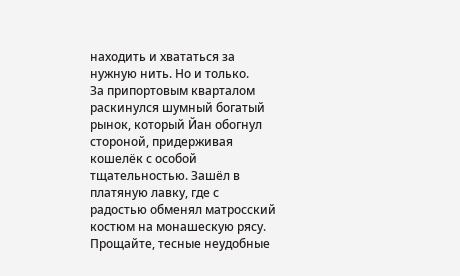находить и хвататься за нужную нить. Но и только.
За припортовым кварталом раскинулся шумный богатый рынок, который Йан обогнул стороной, придерживая кошелёк с особой тщательностью. Зашёл в платяную лавку, где с радостью обменял матросский костюм на монашескую рясу. Прощайте, тесные неудобные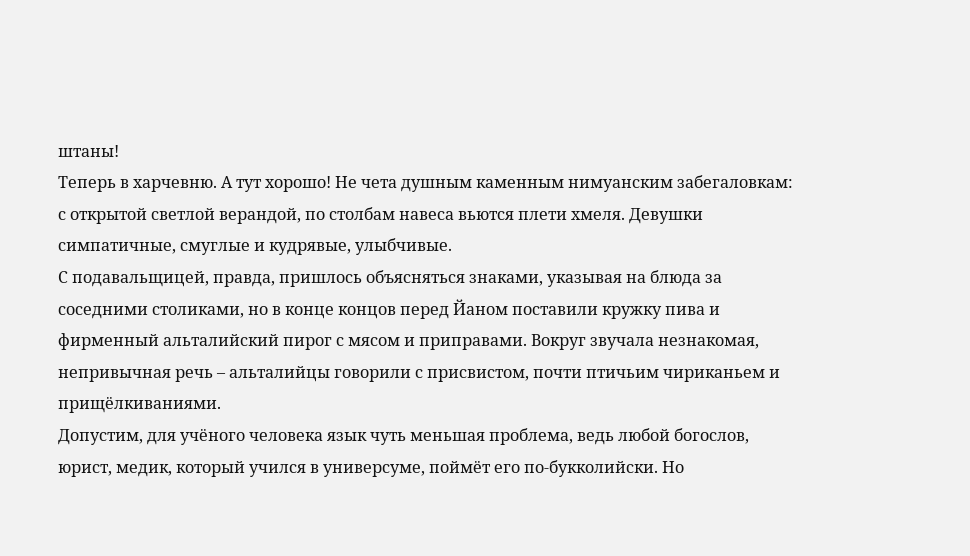штаны!
Теперь в харчевню. А тут хорошо! Не чета душным каменным нимуанским забегаловкам: с открытой светлой верандой, по столбам навеса вьются плети хмеля. Девушки симпатичные, смуглые и кудрявые, улыбчивые.
С подавальщицей, правда, пришлось объясняться знаками, указывая на блюда за соседними столиками, но в конце концов перед Йаном поставили кружку пива и фирменный альталийский пирог с мясом и приправами. Вокруг звучала незнакомая, непривычная речь – альталийцы говорили с присвистом, почти птичьим чириканьем и прищёлкиваниями.
Допустим, для учёного человека язык чуть меньшая проблема, ведь любой богослов, юрист, медик, который учился в универсуме, поймёт его по-букколийски. Но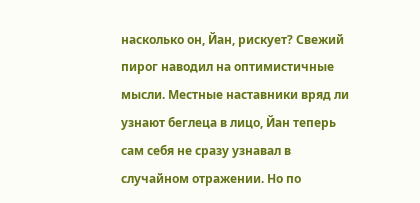насколько он, Йан, рискует? Свежий пирог наводил на оптимистичные мысли. Местные наставники вряд ли узнают беглеца в лицо, Йан теперь сам себя не сразу узнавал в случайном отражении. Но по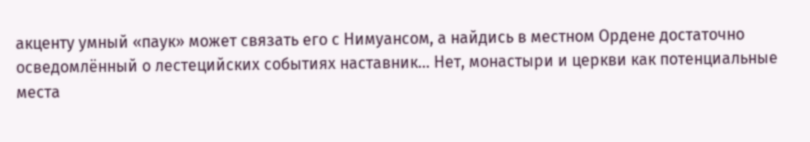акценту умный «паук» может связать его с Нимуансом, а найдись в местном Ордене достаточно осведомлённый о лестецийских событиях наставник… Нет, монастыри и церкви как потенциальные места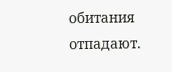обитания отпадают.